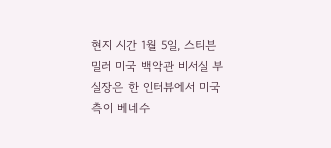현지 시간 1월 5일, 스티븐 밀러 미국 백악관 비서실 부실장은 한 인터뷰에서 미국 측이 베네수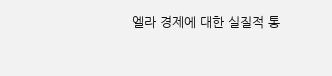엘라 경제에 대한 실질적 통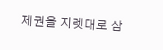제권을 지렛대로 삼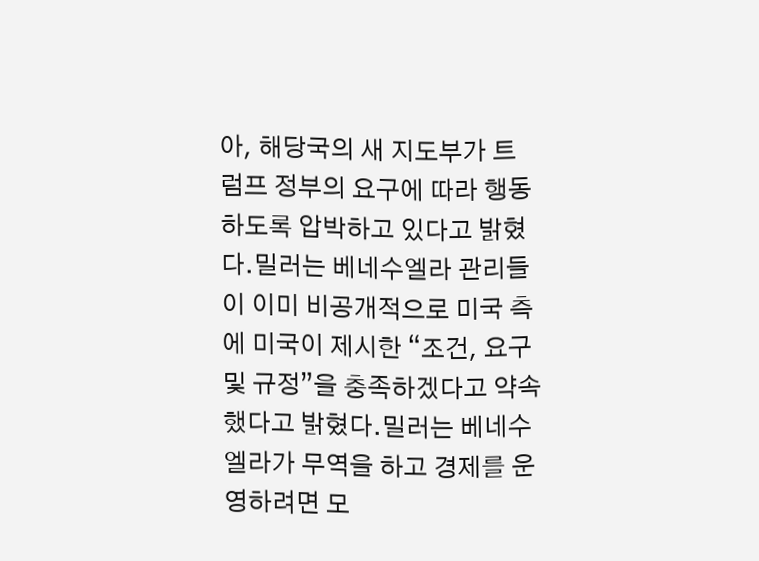아, 해당국의 새 지도부가 트럼프 정부의 요구에 따라 행동하도록 압박하고 있다고 밝혔다.밀러는 베네수엘라 관리들이 이미 비공개적으로 미국 측에 미국이 제시한 “조건, 요구 및 규정”을 충족하겠다고 약속했다고 밝혔다.밀러는 베네수엘라가 무역을 하고 경제를 운영하려면 모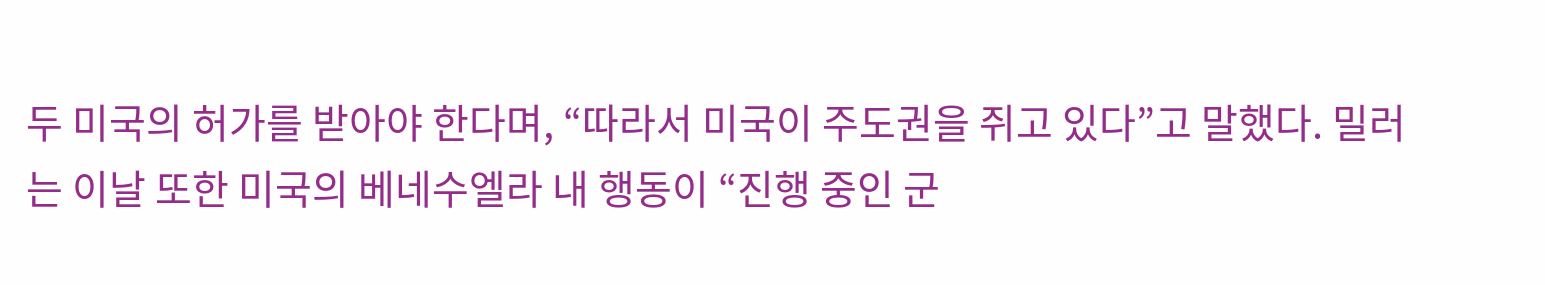두 미국의 허가를 받아야 한다며, “따라서 미국이 주도권을 쥐고 있다”고 말했다. 밀러는 이날 또한 미국의 베네수엘라 내 행동이 “진행 중인 군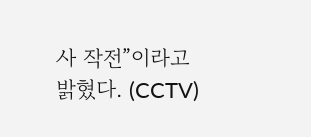사 작전”이라고 밝혔다. (CCTV)